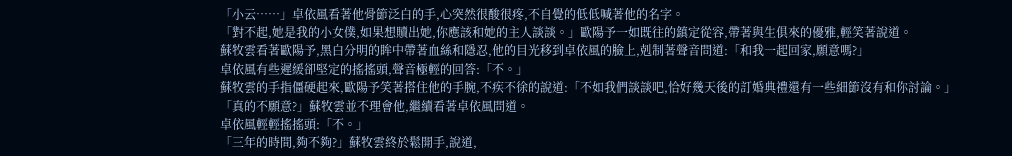「小云……」卓依風看著他骨節泛白的手,心突然很酸很疼,不自覺的低低喊著他的名字。
「對不起,她是我的小女僕,如果想贖出她,你應該和她的主人談談。」歐陽予一如既往的鎮定從容,帶著與生俱來的優雅,輕笑著說道。
蘇牧雲看著歐陽予,黑白分明的眸中帶著血絲和隱忍,他的目光移到卓依風的臉上,剋制著聲音問道:「和我一起回家,願意嗎?」
卓依風有些遲緩卻堅定的搖搖頭,聲音極輕的回答:「不。」
蘇牧雲的手指僵硬起來,歐陽予笑著搭住他的手腕,不疾不徐的說道:「不如我們談談吧,恰好幾天後的訂婚典禮還有一些細節沒有和你討論。」
「真的不願意?」蘇牧雲並不理會他,繼續看著卓依風問道。
卓依風輕輕搖搖頭:「不。」
「三年的時間,夠不夠?」蘇牧雲終於鬆開手,說道,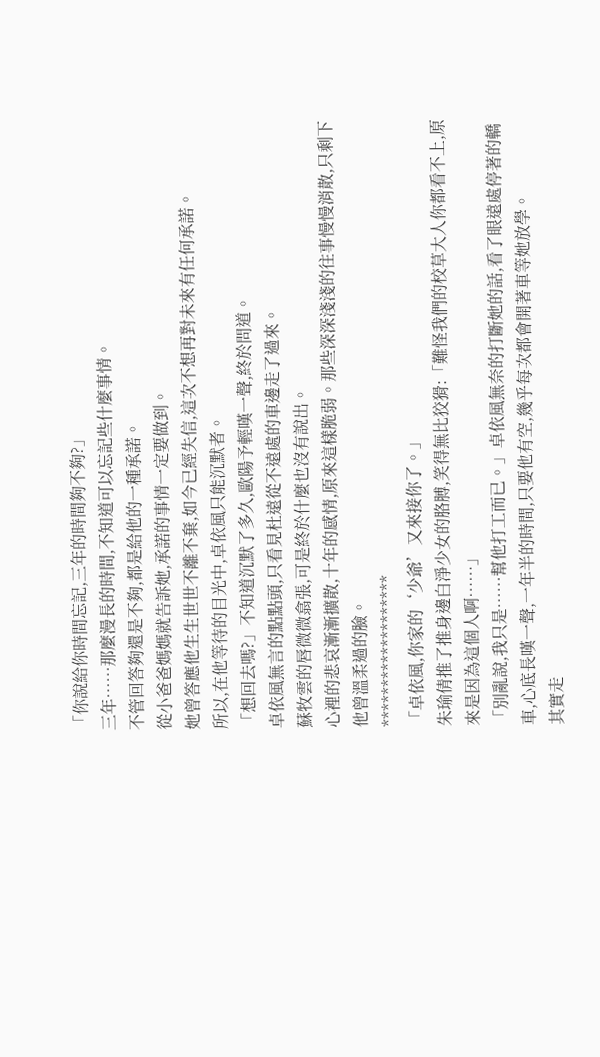「你說給你時間忘記,三年的時間夠不夠?」
三年……那麼漫長的時間,不知道可以忘記些什麼事情。
不管回答夠還是不夠,都是給他的一種承諾。
從小爸爸媽媽就告訴她,承諾的事情一定要做到。
她曾答應他生生世世不離不棄,如今已經失信,這次不想再對未來有任何承諾。
所以,在他等待的目光中,卓依風只能沉默者。
「想回去嗎?」不知道沉默了多久,歐陽予輕嘆一聲,終於問道。
卓依風無言的點點頭,只看見杜遠從不遠處的車邊走了過來。
蘇牧雲的唇微微翕張,可是終於什麼也沒有說出。
心裡的悲哀漸漸擴散,十年的感情,原來這樣脆弱。那些深深淺淺的往事慢慢消散,只剩下他曾溫柔過的臉。
*******************
「卓依風,你家的‘少爺’又來接你了。」
朱瑜倩推了推身邊白淨少女的胳膊,笑得無比狡猾:「難怪我們的校草大人你都看不上,原來是因為這個人啊……」
「別亂說,我只是……幫他打工而已。」卓依風無奈的打斷她的話,看了眼遠處停著的轎車,心底長嘆一聲,一年半的時間,只要他有空,幾乎每次都會開著車等她放學。
其實走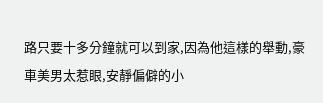路只要十多分鐘就可以到家,因為他這樣的舉動,豪車美男太惹眼,安靜偏僻的小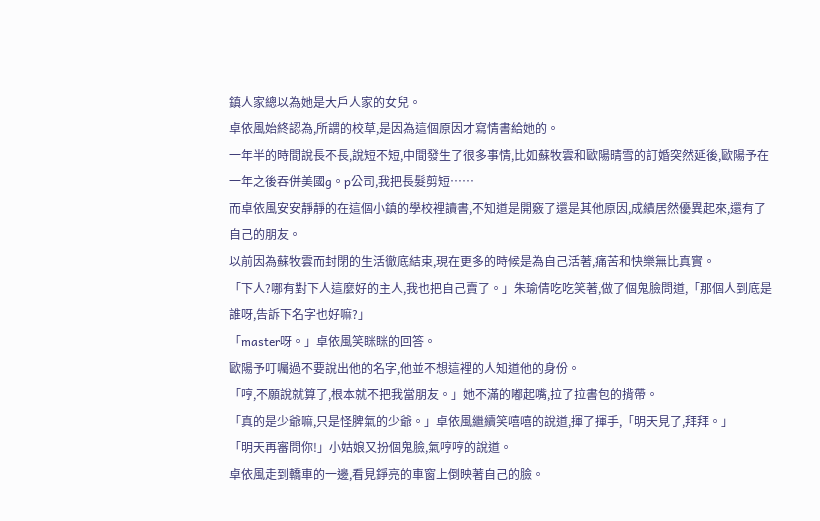鎮人家總以為她是大戶人家的女兒。
卓依風始終認為,所謂的校草,是因為這個原因才寫情書給她的。
一年半的時間說長不長,說短不短,中間發生了很多事情,比如蘇牧雲和歐陽晴雪的訂婚突然延後,歐陽予在一年之後吞併美國g。p公司,我把長髮剪短……
而卓依風安安靜靜的在這個小鎮的學校裡讀書,不知道是開竅了還是其他原因,成績居然優異起來,還有了自己的朋友。
以前因為蘇牧雲而封閉的生活徹底結束,現在更多的時候是為自己活著,痛苦和快樂無比真實。
「下人?哪有對下人這麼好的主人,我也把自己賣了。」朱瑜倩吃吃笑著,做了個鬼臉問道,「那個人到底是誰呀,告訴下名字也好嘛?」
「master呀。」卓依風笑眯眯的回答。
歐陽予叮囑過不要說出他的名字,他並不想這裡的人知道他的身份。
「哼,不願說就算了,根本就不把我當朋友。」她不滿的嘟起嘴,拉了拉書包的揹帶。
「真的是少爺嘛,只是怪脾氣的少爺。」卓依風繼續笑嘻嘻的說道,揮了揮手,「明天見了,拜拜。」
「明天再審問你!」小姑娘又扮個鬼臉,氣哼哼的說道。
卓依風走到轎車的一邊,看見錚亮的車窗上倒映著自己的臉。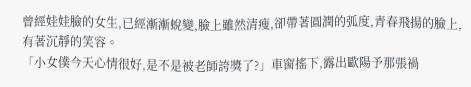曾經娃娃臉的女生,已經漸漸蛻變,臉上雖然清瘦,卻帶著圓潤的弧度,青春飛揚的臉上,有著沉靜的笑容。
「小女僕今天心情很好,是不是被老師誇獎了?」車窗搖下,露出歐陽予那張禍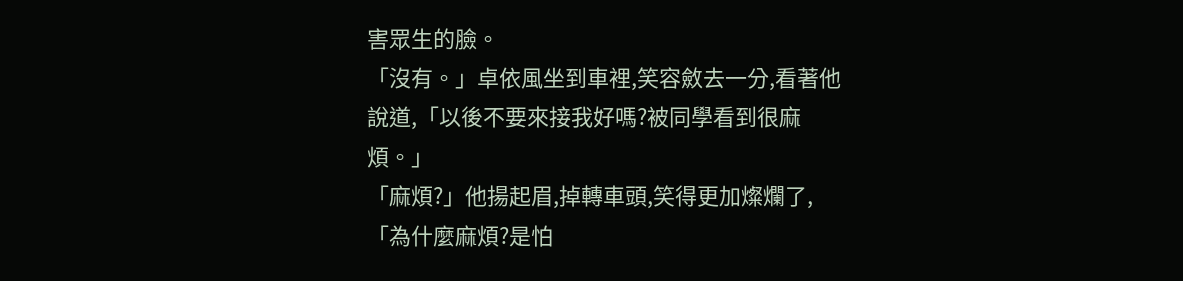害眾生的臉。
「沒有。」卓依風坐到車裡,笑容斂去一分,看著他說道,「以後不要來接我好嗎?被同學看到很麻煩。」
「麻煩?」他揚起眉,掉轉車頭,笑得更加燦爛了,「為什麼麻煩?是怕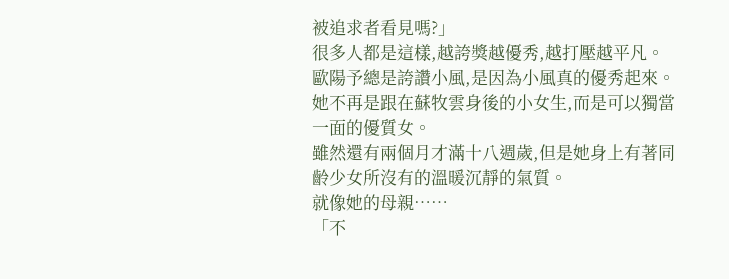被追求者看見嗎?」
很多人都是這樣,越誇獎越優秀,越打壓越平凡。
歐陽予總是誇讚小風,是因為小風真的優秀起來。
她不再是跟在蘇牧雲身後的小女生,而是可以獨當一面的優質女。
雖然還有兩個月才滿十八週歲,但是她身上有著同齡少女所沒有的溫暖沉靜的氣質。
就像她的母親……
「不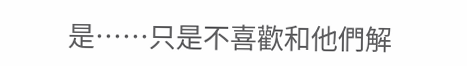是……只是不喜歡和他們解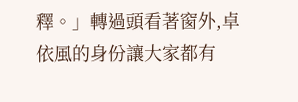釋。」轉過頭看著窗外,卓依風的身份讓大家都有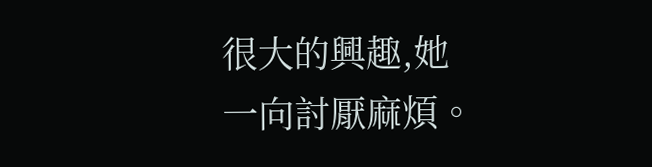很大的興趣,她一向討厭麻煩。